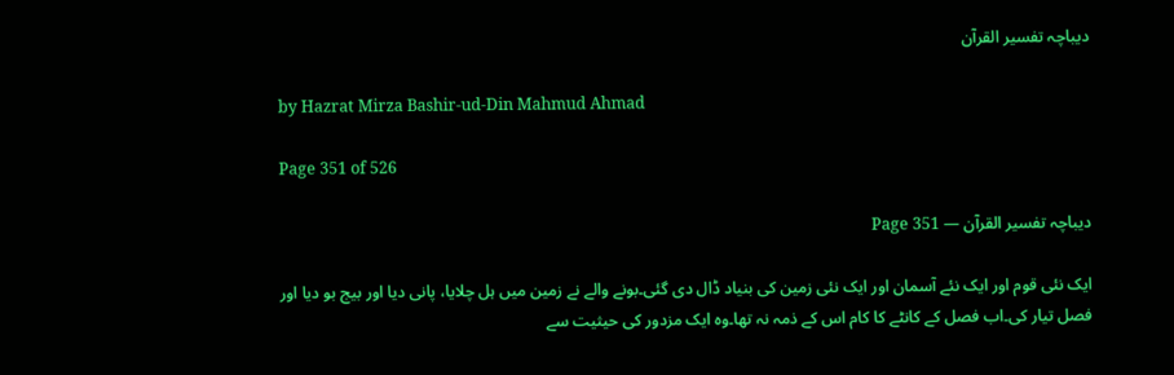دیباچہ تفسیر القرآن

by Hazrat Mirza Bashir-ud-Din Mahmud Ahmad

Page 351 of 526

دیباچہ تفسیر القرآن — Page 351

ایک نئی قوم اور ایک نئے آسمان اور ایک نئی زمین کی بنیاد ڈال دی گئی۔بونے والے نے زمین میں ہل چلایا، پانی دیا اور بیج بو دیا اور فصل تیار کی۔اب فصل کے کانٹے کا کام اس کے ذمہ نہ تھا۔وہ ایک مزدور کی حیثیت سے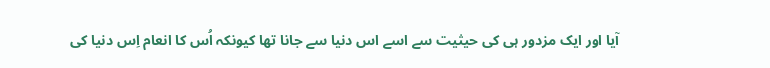آیا اور ایک مزدور ہی کی حیثیت سے اسے اس دنیا سے جانا تھا کیونکہ اُس کا انعام اِس دنیا کی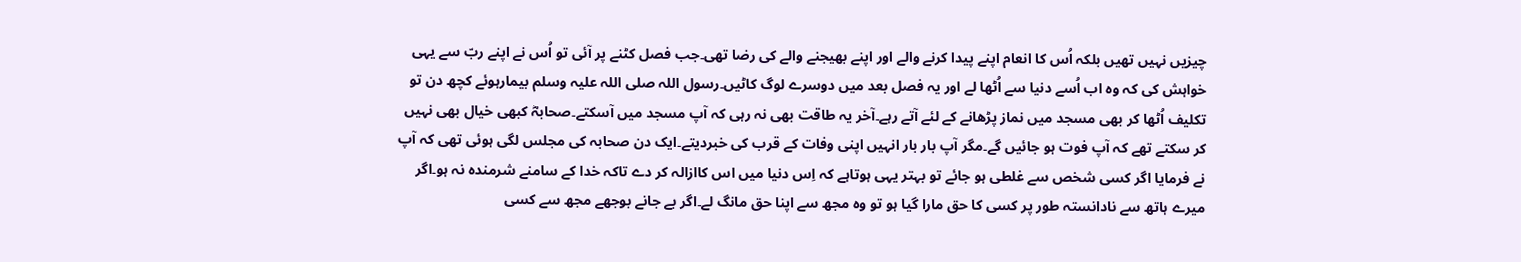چیزیں نہیں تھیں بلکہ اُس کا انعام اپنے پیدا کرنے والے اور اپنے بھیجنے والے کی رضا تھی۔جب فصل کٹنے پر آئی تو اُس نے اپنے ربّ سے یہی خواہش کی کہ وہ اب اُسے دنیا سے اُٹھا لے اور یہ فصل بعد میں دوسرے لوگ کاٹیں۔رسول اللہ صلی اللہ علیہ وسلم بیمارہوئے کچھ دن تو تکلیف اُٹھا کر بھی مسجد میں نماز پڑھانے کے لئے آتے رہے۔آخر یہ طاقت بھی نہ رہی کہ آپ مسجد میں آسکتے۔صحابہؓ کبھی خیال بھی نہیں کر سکتے تھے کہ آپ فوت ہو جائیں گے۔مگر آپ بار بار انہیں اپنی وفات کے قرب کی خبردیتے۔ایک دن صحابہ کی مجلس لگی ہوئی تھی کہ آپ نے فرمایا اگر کسی شخص سے غلطی ہو جائے تو بہتر یہی ہوتاہے کہ اِس دنیا میں اس کاازالہ کر دے تاکہ خدا کے سامنے شرمندہ نہ ہو۔اگر میرے ہاتھ سے نادانستہ طور پر کسی کا حق مارا گیا ہو تو وہ مجھ سے اپنا حق مانگ لے۔اگر بے جانے بوجھے مجھ سے کسی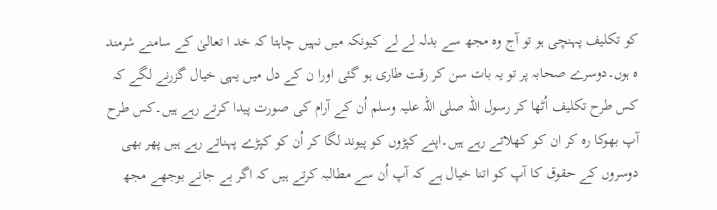کو تکلیف پہنچی ہو تو آج وہ مجھ سے بدلہ لے لے کیونکہ میں نہیں چاہتا کہ خد ا تعالیٰ کے سامنے شرمند ہ ہوں۔دوسرے صحابہ پر تو یہ بات سن کر رقت طاری ہو گئی اورا ن کے دل میں یہی خیال گزرنے لگے کہ کس طرح تکلیف اُٹھا کر رسول اللہ صلی اللہ علیہ وسلم اُن کے آرام کی صورت پیدا کرتے رہے ہیں۔کس طرح آپ بھوکا رہ کر ان کو کھلاتے رہے ہیں۔اپنے کپڑوں کو پیوند لگا کر اُن کو کپڑے پہناتے رہے ہیں پھر بھی دوسروں کے حقوق کا آپ کو اتنا خیال ہے کہ آپ اُن سے مطالبہ کرتے ہیں کہ اگر بے جانے بوجھے مجھ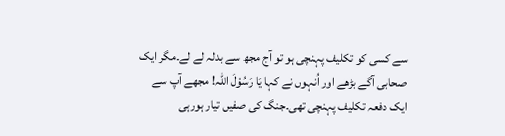سے کسی کو تکلیف پہنچی ہو تو آج مجھ سے بدلہ لے لے۔مگر ایک صحابی آگے بڑھے اور اُنہوں نے کہا یَا رَسُوْلَ اللّٰہ! مجھے آپ سے ایک دفعہ تکلیف پہنچی تھی۔جنگ کی صفیں تیار ہورہی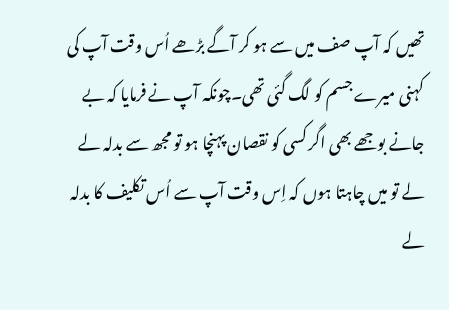تھیں کہ آپ صف میں سے ہو کر آگے بڑھے اُس وقت آپ کی کہنی میرے جسم کو لگ گئی تھی۔چونکہ آپ نے فرمایا کہ بے جانے بوجھے بھی اگر کسی کو نقصان پہنچا ہو تو مجھ سے بدلہ لے لے تو میں چاہتا ہوں کہ اِس وقت آپ سے اُس تکلیف کا بدلہ لے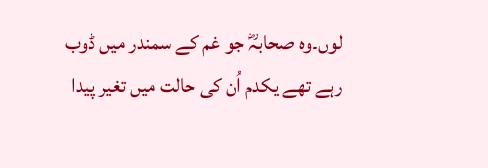لوں۔وہ صحابہؓ جو غم کے سمندر میں ڈوب رہے تھے یکدم اُن کی حالت میں تغیر پیدا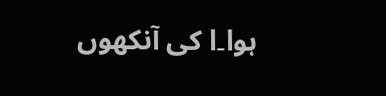ہوا۔ا کی آنکھوں